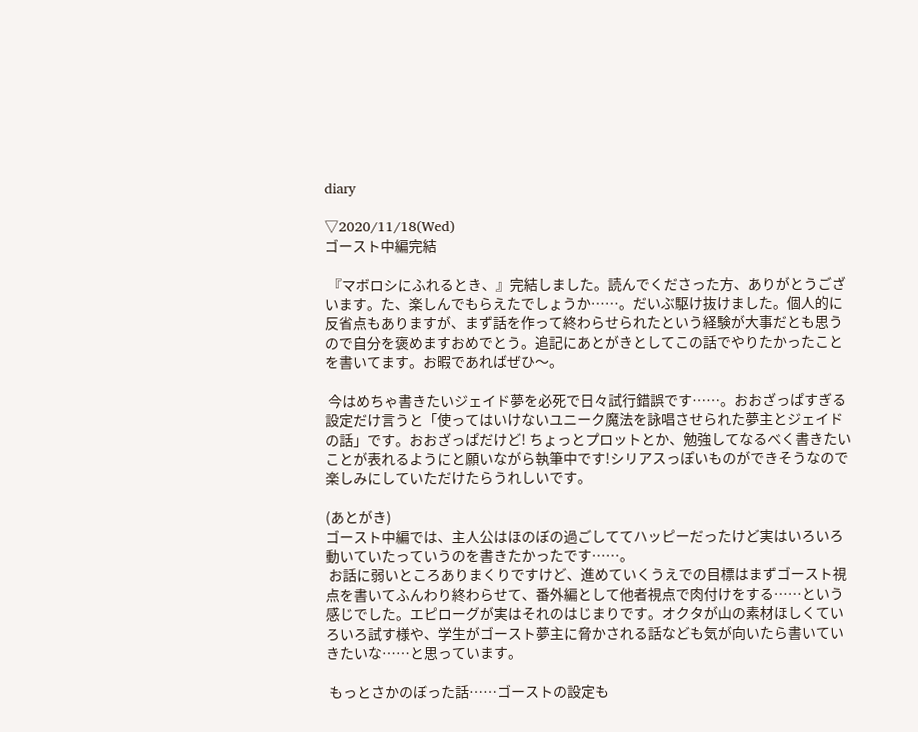diary

▽2020/11/18(Wed)
ゴースト中編完結

 『マボロシにふれるとき、』完結しました。読んでくださった方、ありがとうございます。た、楽しんでもらえたでしょうか……。だいぶ駆け抜けました。個人的に反省点もありますが、まず話を作って終わらせられたという経験が大事だとも思うので自分を褒めますおめでとう。追記にあとがきとしてこの話でやりたかったことを書いてます。お暇であればぜひ〜。

 今はめちゃ書きたいジェイド夢を必死で日々試行錯誤です……。おおざっぱすぎる設定だけ言うと「使ってはいけないユニーク魔法を詠唱させられた夢主とジェイドの話」です。おおざっぱだけど! ちょっとプロットとか、勉強してなるべく書きたいことが表れるようにと願いながら執筆中です!シリアスっぽいものができそうなので楽しみにしていただけたらうれしいです。

(あとがき)
ゴースト中編では、主人公はほのぼの過ごしててハッピーだったけど実はいろいろ動いていたっていうのを書きたかったです……。
 お話に弱いところありまくりですけど、進めていくうえでの目標はまずゴースト視点を書いてふんわり終わらせて、番外編として他者視点で肉付けをする……という感じでした。エピローグが実はそれのはじまりです。オクタが山の素材ほしくていろいろ試す様や、学生がゴースト夢主に脅かされる話なども気が向いたら書いていきたいな……と思っています。

 もっとさかのぼった話……ゴーストの設定も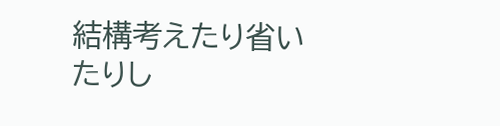結構考えたり省いたりし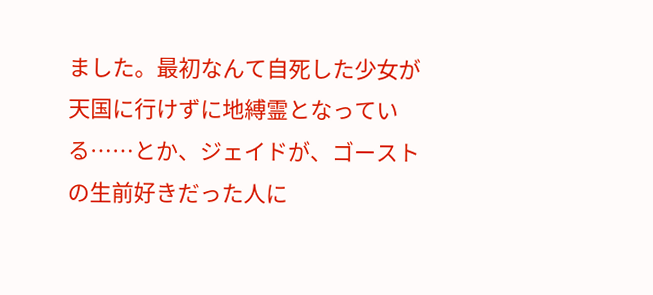ました。最初なんて自死した少女が天国に行けずに地縛霊となっている……とか、ジェイドが、ゴーストの生前好きだった人に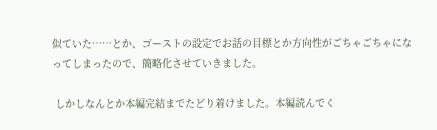似ていた……とか、ゴーストの設定でお話の目標とか方向性がごちゃごちゃになってしまったので、簡略化させていきました。

 しかしなんとか本編完結までたどり着けました。本編読んでく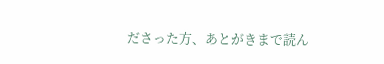ださった方、あとがきまで読ん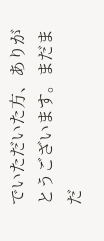でいただいた方、ありがとうございます。まだまだ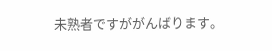未熟者ですががんばります。